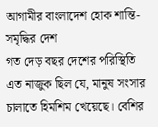আগামীর বাংলাদেশ হোক শান্তি-সমৃদ্ধির দেশ
গত দেড় বছর দেশের পরিস্থিতি এত নাজুক ছিল যে, মানুষ সংসার চালাতে হিমশিম খেয়েছে। বেশির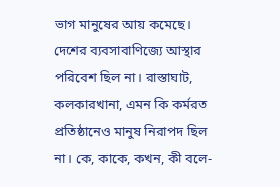ভাগ মানুষের আয় কমেছে। দেশের ব্যবসাবাণিজ্যে আস্থার পরিবেশ ছিল না। রাস্তাঘাট, কলকারখানা, এমন কি কর্মরত প্রতিষ্ঠানেও মানুষ নিরাপদ ছিল না। কে, কাকে, কখন, কী বলে-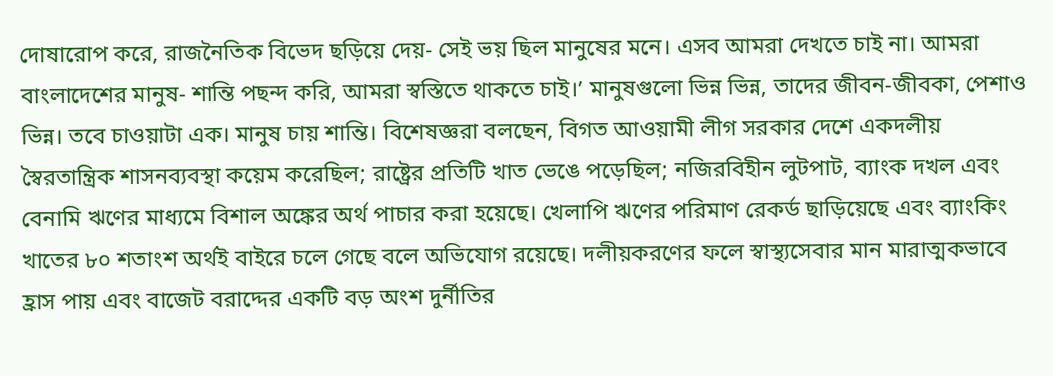দোষারোপ করে, রাজনৈতিক বিভেদ ছড়িয়ে দেয়- সেই ভয় ছিল মানুষের মনে। এসব আমরা দেখতে চাই না। আমরা বাংলাদেশের মানুষ- শান্তি পছন্দ করি, আমরা স্বস্তিতে থাকতে চাই।’ মানুষগুলো ভিন্ন ভিন্ন, তাদের জীবন-জীবকা, পেশাও ভিন্ন। তবে চাওয়াটা এক। মানুষ চায় শান্তি। বিশেষজ্ঞরা বলছেন, বিগত আওয়ামী লীগ সরকার দেশে একদলীয় স্বৈরতান্ত্রিক শাসনব্যবস্থা কয়েম করেছিল; রাষ্ট্রের প্রতিটি খাত ভেঙে পড়েছিল; নজিরবিহীন লুটপাট, ব্যাংক দখল এবং বেনামি ঋণের মাধ্যমে বিশাল অঙ্কের অর্থ পাচার করা হয়েছে। খেলাপি ঋণের পরিমাণ রেকর্ড ছাড়িয়েছে এবং ব্যাংকিং খাতের ৮০ শতাংশ অর্থই বাইরে চলে গেছে বলে অভিযোগ রয়েছে। দলীয়করণের ফলে স্বাস্থ্যসেবার মান মারাত্মকভাবে হ্রাস পায় এবং বাজেট বরাদ্দের একটি বড় অংশ দুর্নীতির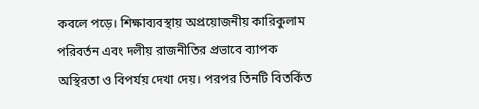কবলে পড়ে। শিক্ষাব্যবস্থায় অপ্রয়োজনীয় কারিকুলাম পরিবর্তন এবং দলীয় রাজনীতির প্রভাবে ব্যাপক অস্থিরতা ও বিপর্যয় দেখা দেয়। পরপর তিনটি বিতর্কিত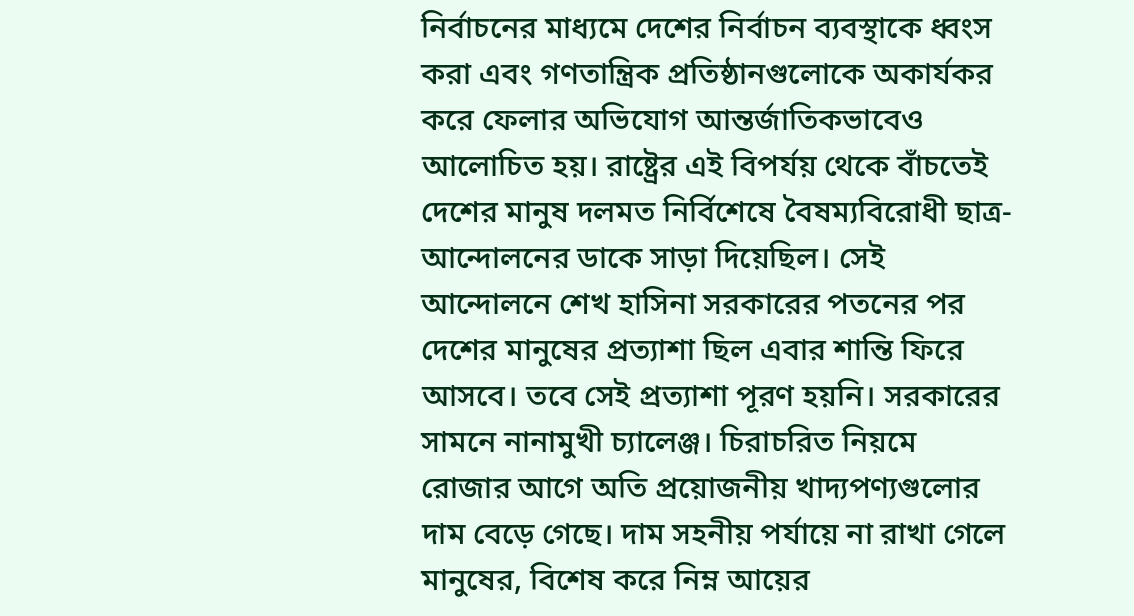নির্বাচনের মাধ্যমে দেশের নির্বাচন ব্যবস্থাকে ধ্বংস করা এবং গণতান্ত্রিক প্রতিষ্ঠানগুলোকে অকার্যকর করে ফেলার অভিযোগ আন্তর্জাতিকভাবেও আলোচিত হয়। রাষ্ট্রের এই বিপর্যয় থেকে বাঁচতেই দেশের মানুষ দলমত নির্বিশেষে বৈষম্যবিরোধী ছাত্র-আন্দোলনের ডাকে সাড়া দিয়েছিল। সেই আন্দোলনে শেখ হাসিনা সরকারের পতনের পর দেশের মানুষের প্রত্যাশা ছিল এবার শান্তি ফিরে আসবে। তবে সেই প্রত্যাশা পূরণ হয়নি। সরকারের সামনে নানামুখী চ্যালেঞ্জ। চিরাচরিত নিয়মে রোজার আগে অতি প্রয়োজনীয় খাদ্যপণ্যগুলোর দাম বেড়ে গেছে। দাম সহনীয় পর্যায়ে না রাখা গেলে মানুষের, বিশেষ করে নিম্ন আয়ের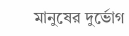মানুষের দুর্ভোগ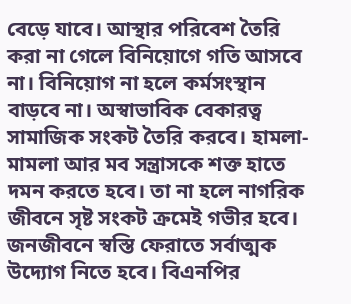বেড়ে যাবে। আস্থার পরিবেশ তৈরি করা না গেলে বিনিয়োগে গতি আসবে না। বিনিয়োগ না হলে কর্মসংস্থান বাড়বে না। অস্বাভাবিক বেকারত্ব সামাজিক সংকট তৈরি করবে। হামলা-মামলা আর মব সন্ত্রাসকে শক্ত হাতে দমন করতে হবে। তা না হলে নাগরিক জীবনে সৃষ্ট সংকট ক্রমেই গভীর হবে। জনজীবনে স্বস্তি ফেরাতে সর্বাত্মক উদ্যোগ নিতে হবে। বিএনপির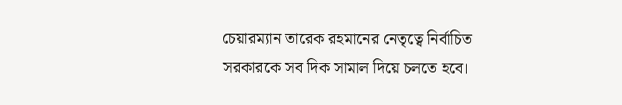চেয়ারম্যান তারেক রহমানের নেতৃত্বে নির্বাচিত সরকারকে সব দিক সামাল দিয়ে চলতে হবে।